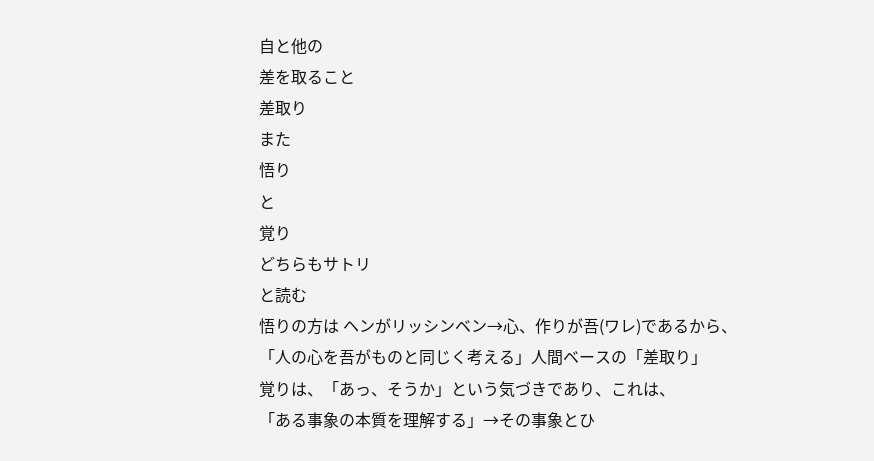自と他の
差を取ること
差取り
また
悟り
と
覚り
どちらもサトリ
と読む
悟りの方は ヘンがリッシンベン→心、作りが吾(ワレ)であるから、
「人の心を吾がものと同じく考える」人間ベースの「差取り」
覚りは、「あっ、そうか」という気づきであり、これは、
「ある事象の本質を理解する」→その事象とひ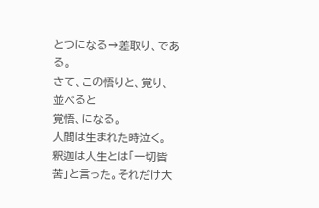とつになる→差取り、である。
さて、この悟りと、覚り、並べると
覚悟、になる。
人間は生まれた時泣く。
釈迦は人生とは「一切皆苦」と言った。それだけ大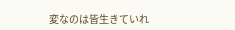変なのは皆生きていれ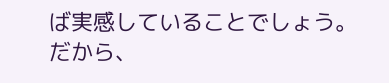ば実感していることでしょう。
だから、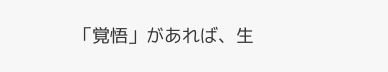「覚悟」があれば、生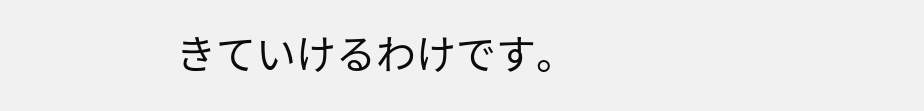きていけるわけです。